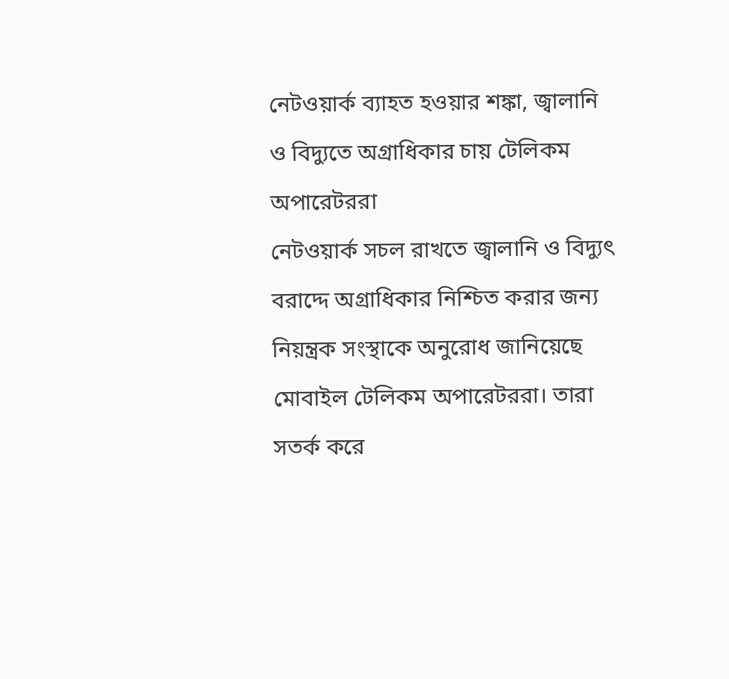নেটওয়ার্ক ব্যাহত হওয়ার শঙ্কা, জ্বালানি ও বিদ্যুতে অগ্রাধিকার চায় টেলিকম অপারেটররা
নেটওয়ার্ক সচল রাখতে জ্বালানি ও বিদ্যুৎ বরাদ্দে অগ্রাধিকার নিশ্চিত করার জন্য নিয়ন্ত্রক সংস্থাকে অনুরোধ জানিয়েছে মোবাইল টেলিকম অপারেটররা। তারা সতর্ক করে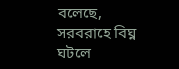বলেছে, সরবরাহে বিঘ্ন ঘটলে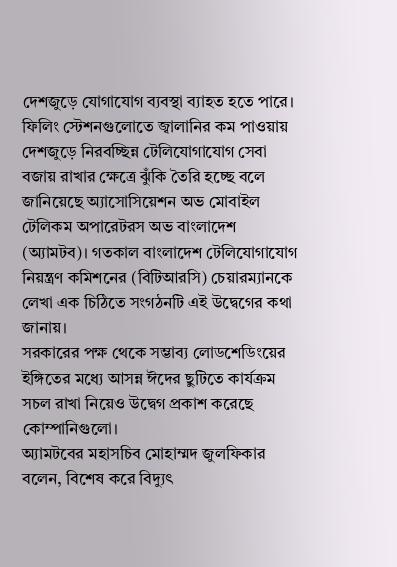দেশজুড়ে যোগাযোগ ব্যবস্থা ব্যাহত হতে পারে।
ফিলিং স্টেশনগুলোতে জ্বালানির কম পাওয়ায় দেশজুড়ে নিরবচ্ছিন্ন টেলিযোগাযোগ সেবা বজায় রাখার ক্ষেত্রে ঝুঁকি তৈরি হচ্ছে বলে জানিয়েছে অ্যাসোসিয়েশন অভ মোবাইল টেলিকম অপারেটরস অভ বাংলাদেশ (অ্যামটব)। গতকাল বাংলাদেশ টেলিযোগাযোগ নিয়ন্ত্রণ কমিশনের (বিটিআরসি) চেয়ারম্যানকে লেখা এক চিঠিতে সংগঠনটি এই উদ্বেগের কথা জানায়।
সরকারের পক্ষ থেকে সম্ভাব্য লোডশেডিংয়ের ইঙ্গিতের মধ্যে আসন্ন ঈদের ছুটিতে কার্যক্রম সচল রাখা নিয়েও উদ্বেগ প্রকাশ করেছে কোম্পানিগুলো।
অ্যামটবের মহাসচিব মোহাম্মদ জুলফিকার বলেন, বিশেষ করে বিদ্যুৎ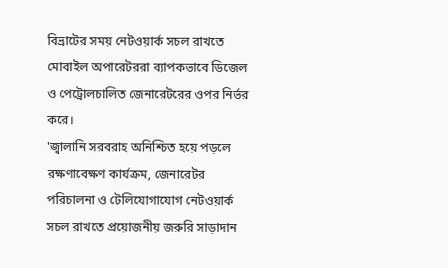বিভ্রাটের সময় নেটওয়ার্ক সচল রাখতে মোবাইল অপারেটররা ব্যাপকভাবে ডিজেল ও পেট্রোলচালিত জেনারেটরের ওপর নির্ভর করে।
'জ্বালানি সরবরাহ অনিশ্চিত হয়ে পড়লে রক্ষণাবেক্ষণ কার্যক্রম, জেনারেটর পরিচালনা ও টেলিযোগাযোগ নেটওয়ার্ক সচল রাখতে প্রয়োজনীয় জরুরি সাড়াদান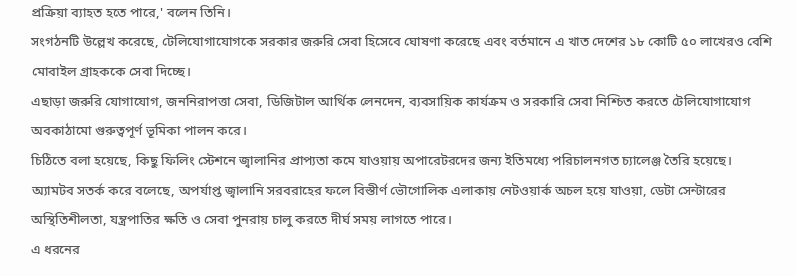প্রক্রিয়া ব্যাহত হতে পারে,' বলেন তিনি।
সংগঠনটি উল্লেখ করেছে, টেলিযোগাযোগকে সরকার জরুরি সেবা হিসেবে ঘোষণা করেছে এবং বর্তমানে এ খাত দেশের ১৮ কোটি ৫০ লাখেরও বেশি মোবাইল গ্রাহককে সেবা দিচ্ছে।
এছাড়া জরুরি যোগাযোগ, জননিরাপত্তা সেবা, ডিজিটাল আর্থিক লেনদেন, ব্যবসায়িক কার্যক্রম ও সরকারি সেবা নিশ্চিত করতে টেলিযোগাযোগ অবকাঠামো গুরুত্বপূর্ণ ভূমিকা পালন করে।
চিঠিতে বলা হয়েছে, কিছু ফিলিং স্টেশনে জ্বালানির প্রাপ্যতা কমে যাওয়ায় অপারেটরদের জন্য ইতিমধ্যে পরিচালনগত চ্যালেঞ্জ তৈরি হয়েছে।
অ্যামটব সতর্ক করে বলেছে, অপর্যাপ্ত জ্বালানি সরবরাহের ফলে বিস্তীর্ণ ভৌগোলিক এলাকায় নেটওয়ার্ক অচল হয়ে যাওয়া, ডেটা সেন্টারের অস্থিতিশীলতা, যন্ত্রপাতির ক্ষতি ও সেবা পুনরায় চালু করতে দীর্ঘ সময় লাগতে পারে।
এ ধরনের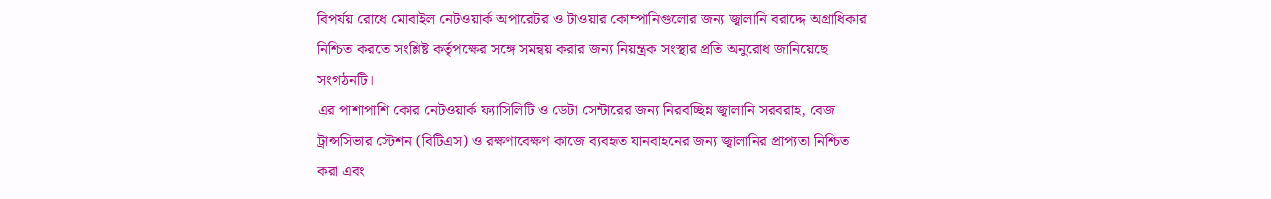বিপর্যয় রোধে মোবাইল নেটওয়ার্ক অপারেটর ও টাওয়ার কোম্পানিগুলোর জন্য জ্বালানি বরাদ্দে অগ্রাধিকার নিশ্চিত করতে সংশ্লিষ্ট কর্তৃপক্ষের সঙ্গে সমন্বয় করার জন্য নিয়ন্ত্রক সংস্থার প্রতি অনুরোধ জানিয়েছে সংগঠনটি।
এর পাশাপাশি কোর নেটওয়ার্ক ফ্যাসিলিটি ও ডেটা সেন্টারের জন্য নিরবচ্ছিন্ন জ্বালানি সরবরাহ, বেজ ট্রান্সসিভার স্টেশন (বিটিএস) ও রক্ষণাবেক্ষণ কাজে ব্যবহৃত যানবাহনের জন্য জ্বালানির প্রাপ্যতা নিশ্চিত করা এবং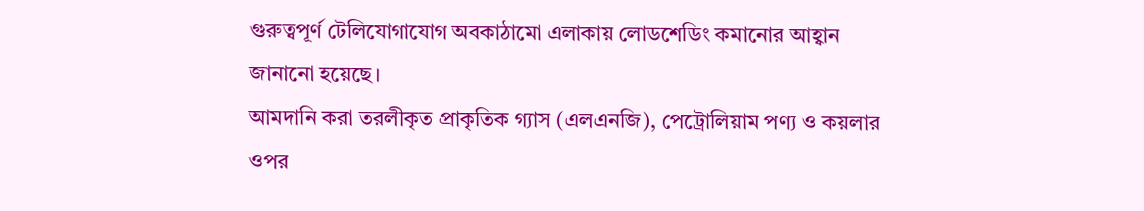গুরুত্বপূর্ণ টেলিযোগাযোগ অবকাঠামো এলাকায় লোডশেডিং কমানোর আহ্বান জানানো হয়েছে।
আমদানি করা তরলীকৃত প্রাকৃতিক গ্যাস (এলএনজি), পেট্রোলিয়াম পণ্য ও কয়লার ওপর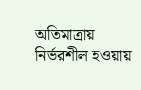অতিমাত্রায় নির্ভরশীল হওয়ায়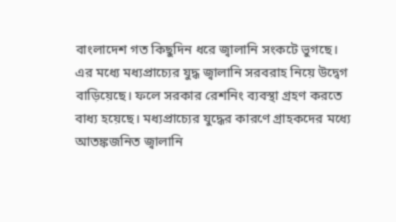বাংলাদেশ গত কিছুদিন ধরে জ্বালানি সংকটে ভুগছে।
এর মধ্যে মধ্যপ্রাচ্যের যুদ্ধ জ্বালানি সরবরাহ নিয়ে উদ্বেগ বাড়িয়েছে। ফলে সরকার রেশনিং ব্যবস্থা গ্রহণ করতে বাধ্য হয়েছে। মধ্যপ্রাচ্যের যুদ্ধের কারণে গ্রাহকদের মধ্যে আতঙ্কজনিত জ্বালানি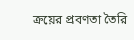ক্রয়ের প্রবণতা তৈরি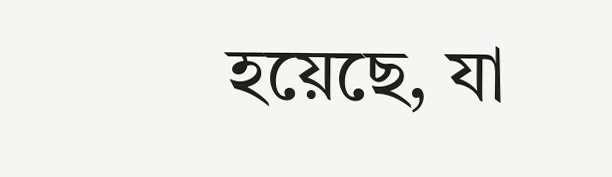হয়েছে, যা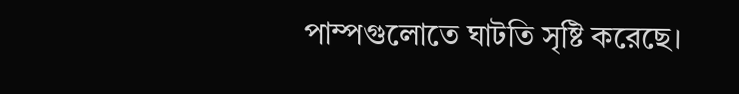পাম্পগুলোতে ঘাটতি সৃষ্টি করেছে।